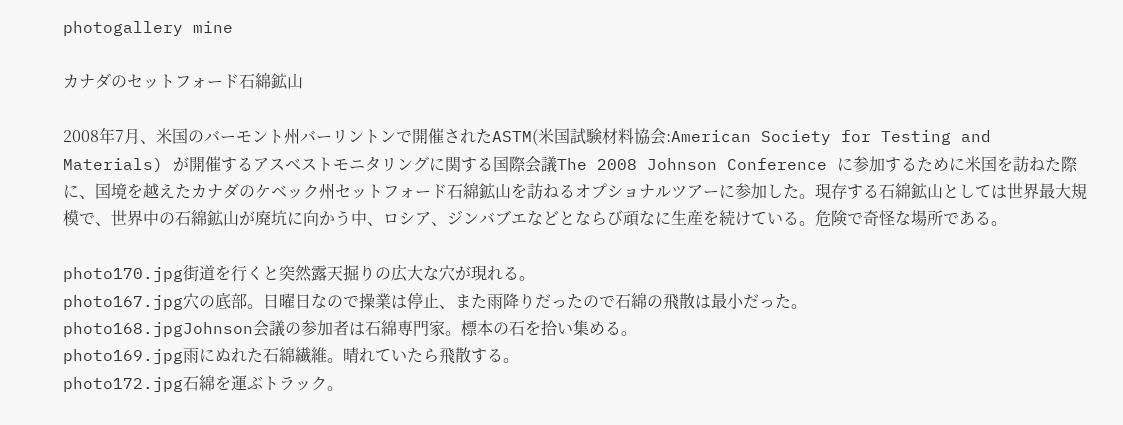photogallery mine

カナダのセットフォード石綿鉱山

2008年7月、米国のバーモント州バーリントンで開催されたASTM(米国試験材料協会:American Society for Testing and Materials) が開催するアスベストモニタリングに関する国際会議The 2008 Johnson Conference に参加するために米国を訪ねた際に、国境を越えたカナダのケベック州セットフォード石綿鉱山を訪ねるオプショナルツアーに参加した。現存する石綿鉱山としては世界最大規模で、世界中の石綿鉱山が廃坑に向かう中、ロシア、ジンバブエなどとならび頑なに生産を続けている。危険で奇怪な場所である。

photo170.jpg街道を行くと突然露天掘りの広大な穴が現れる。
photo167.jpg穴の底部。日曜日なので操業は停止、また雨降りだったので石綿の飛散は最小だった。
photo168.jpgJohnson会議の参加者は石綿専門家。標本の石を拾い集める。
photo169.jpg雨にぬれた石綿繊維。晴れていたら飛散する。
photo172.jpg石綿を運ぶトラック。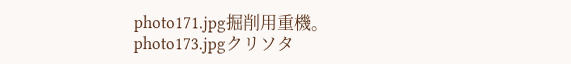photo171.jpg掘削用重機。
photo173.jpgクリソタ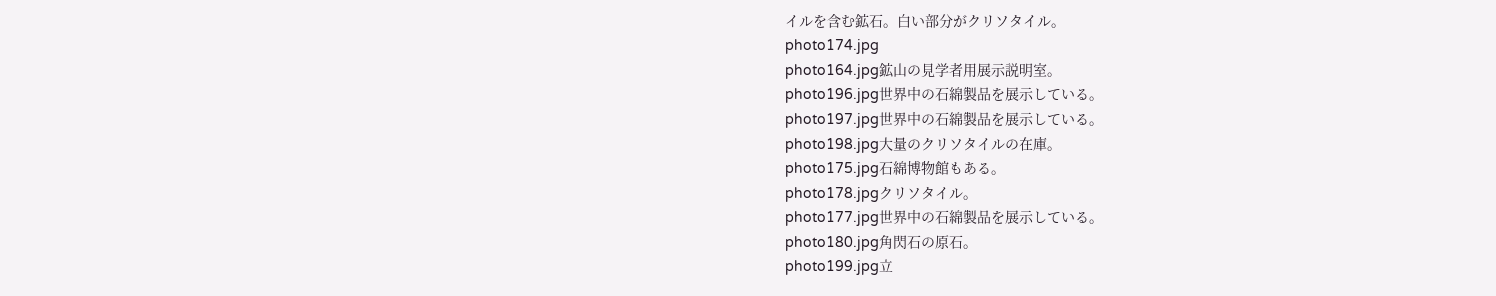イルを含む鉱石。白い部分がクリソタイル。
photo174.jpg
photo164.jpg鉱山の見学者用展示説明室。
photo196.jpg世界中の石綿製品を展示している。
photo197.jpg世界中の石綿製品を展示している。
photo198.jpg大量のクリソタイルの在庫。
photo175.jpg石綿博物館もある。
photo178.jpgクリソタイル。
photo177.jpg世界中の石綿製品を展示している。
photo180.jpg角閃石の原石。
photo199.jpg立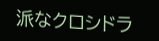派なクロシドラ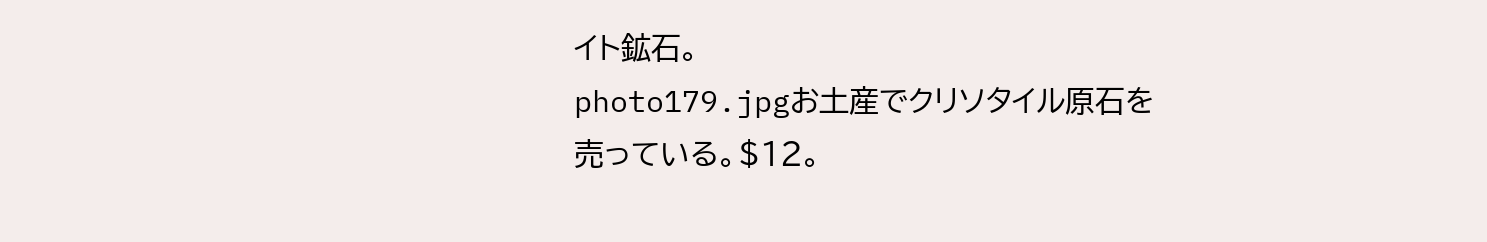イト鉱石。
photo179.jpgお土産でクリソタイル原石を売っている。$12。